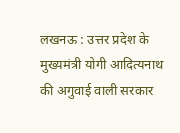लखनऊ : उत्तर प्रदेश के मुख्यमंत्री योगी आदित्यनाथ की अगुवाई वाली सरकार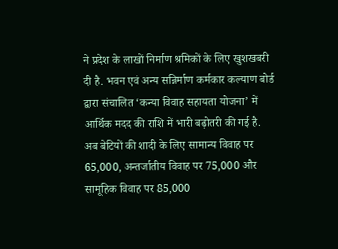ने प्रदेश के लाखों निर्माण श्रमिकों के लिए खुशखबरी दी है. भवन एवं अन्य सन्निर्माण कर्मकार कल्याण बोर्ड द्वारा संचालित ‘कन्या विवाह सहायता योजना’ में आर्थिक मदद की राशि में भारी बढ़ोतरी की गई है. अब बेटियों की शादी के लिए सामान्य विवाह पर 65,000, अन्तर्जातीय विवाह पर 75,000 और सामूहिक विवाह पर 85,000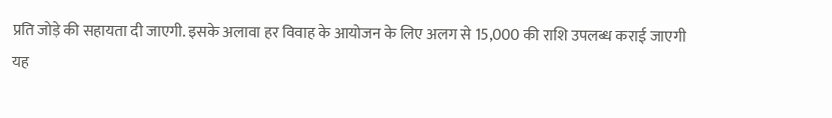प्रति जोड़े की सहायता दी जाएगी. इसके अलावा हर विवाह के आयोजन के लिए अलग से 15,000 की राशि उपलब्ध कराई जाएगी
यह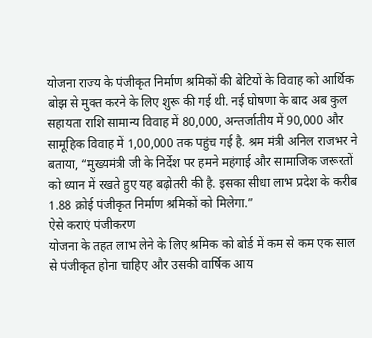योजना राज्य के पंजीकृत निर्माण श्रमिकों की बेटियों के विवाह को आर्थिक बोझ से मुक्त करने के लिए शुरू की गई थी. नई घोषणा के बाद अब कुल सहायता राशि सामान्य विवाह में 80,000, अन्तर्जातीय में 90,000 और सामूहिक विवाह में 1,00,000 तक पहुंच गई है. श्रम मंत्री अनिल राजभर ने बताया, “मुख्यमंत्री जी के निर्देश पर हमने महंगाई और सामाजिक जरूरतों को ध्यान में रखते हुए यह बढ़ोतरी की है. इसका सीधा लाभ प्रदेश के करीब 1.88 क्रोई पंजीकृत निर्माण श्रमिकों को मिलेगा.”
ऐसे कराएं पंजीकरण
योजना के तहत लाभ लेने के लिए श्रमिक को बोर्ड में कम से कम एक साल से पंजीकृत होना चाहिए और उसकी वार्षिक आय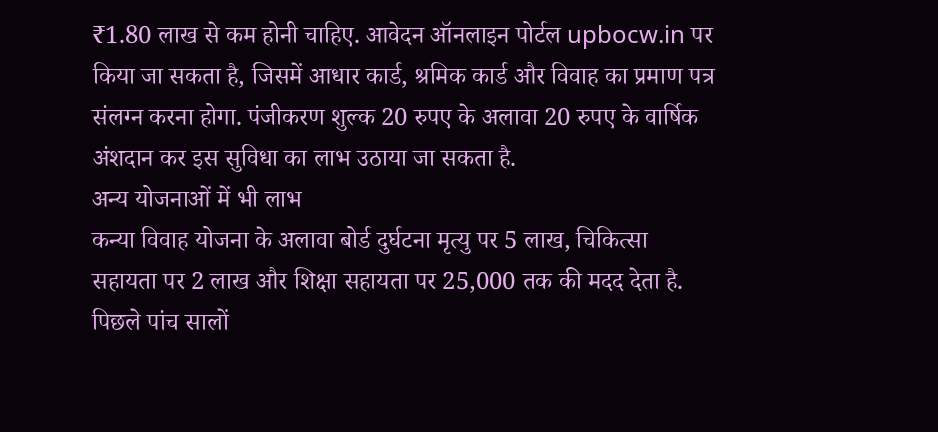₹1.80 लाख से कम होनी चाहिए. आवेदन ऑनलाइन पोर्टल upbocw.in पर किया जा सकता है, जिसमें आधार कार्ड, श्रमिक कार्ड और विवाह का प्रमाण पत्र संलग्न करना होगा. पंजीकरण शुल्क 20 रुपए के अलावा 20 रुपए के वार्षिक अंशदान कर इस सुविधा का लाभ उठाया जा सकता है.
अन्य योजनाओं में भी लाभ
कन्या विवाह योजना के अलावा बोर्ड दुर्घटना मृत्यु पर 5 लाख, चिकित्सा सहायता पर 2 लाख और शिक्षा सहायता पर 25,000 तक की मदद देता है. पिछले पांच सालों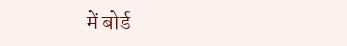में बोर्ड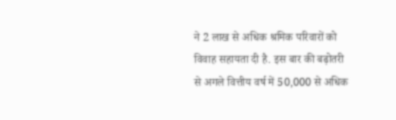ने 2 लाख से अधिक श्रमिक परिवारों को विवाह सहायता दी है. इस बार की बढ़ोतरी से अगले वित्तीय वर्ष में 50,000 से अधिक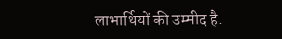लाभार्थियों की उम्मीद है.